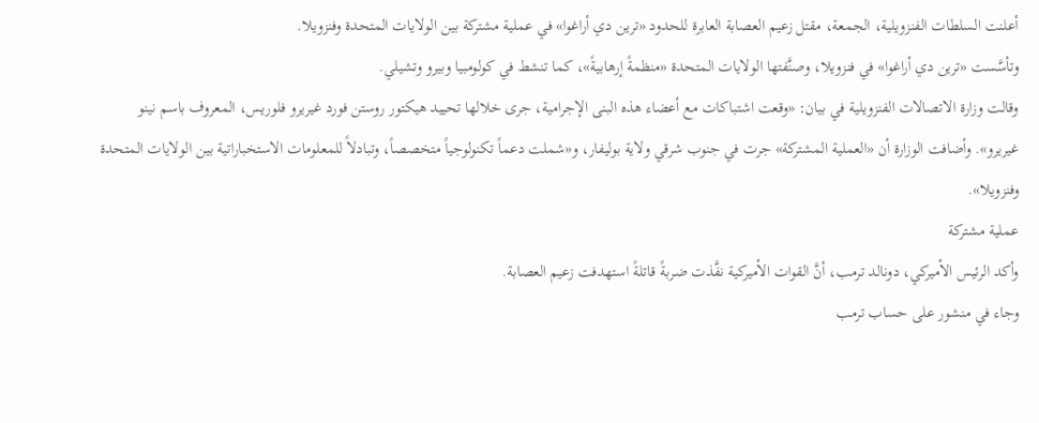أعلنت السلطات الفنزويلية، الجمعة، مقتل زعيم العصابة العابرة للحدود «ترين دي أراغوا» في عملية مشتركة بين الولايات المتحدة وفنزويلا.
وتأسَّست «ترين دي أراغوا» في فنزويلا، وصنَّفتها الولايات المتحدة «منظمةً إرهابيةً»، كما تنشط في كولومبيا وبيرو وتشيلي.
وقالت وزارة الاتصالات الفنزويلية في بيان: «وقعت اشتباكات مع أعضاء هذه البنى الإجرامية، جرى خلالها تحييد هيكتور روستن فورد غيريرو فلوريس، المعروف باسم نينو غيريرو». وأضافت الوزارة أن «العملية المشتركة» جرت في جنوب شرقي ولاية بوليفار، و«شملت دعماً تكنولوجياً متخصصاً، وتبادلاً للمعلومات الاستخباراتية بين الولايات المتحدة وفنزويلا».
عملية مشتركة
وأكد الرئيس الأميركي، دونالد ترمب، أنَّ القوات الأميركية نفَّذت ضربةً قاتلةً استهدفت زعيم العصابة.
وجاء في منشور على حساب ترمب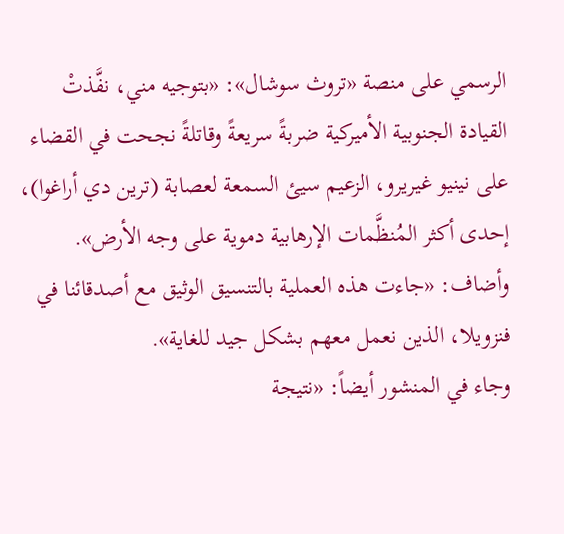الرسمي على منصة «تروث سوشال»: «بتوجيه مني، نفَّذتْ القيادة الجنوبية الأميركية ضربةً سريعةً وقاتلةً نجحت في القضاء على نينيو غيريرو، الزعيم سيئ السمعة لعصابة (ترين دي أراغوا)، إحدى أكثر المُنظَّمات الإرهابية دموية على وجه الأرض».
وأضاف: «جاءت هذه العملية بالتنسيق الوثيق مع أصدقائنا في فنزويلا، الذين نعمل معهم بشكل جيد للغاية».
وجاء في المنشور أيضاً: «نتيجة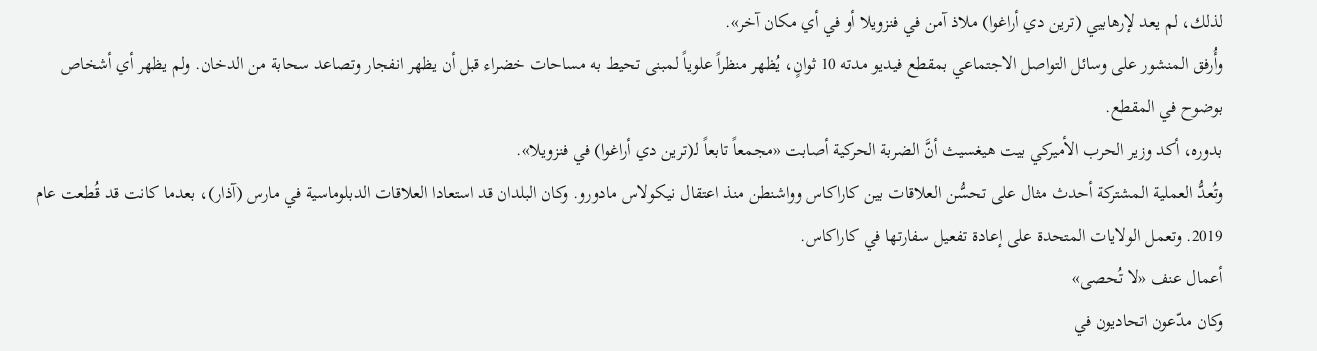لذلك، لم يعد لإرهابيي (ترين دي أراغوا) ملاذ آمن في فنزويلا أو في أي مكان آخر».
وأُرفق المنشور على وسائل التواصل الاجتماعي بمقطع فيديو مدته 10 ثوانٍ، يُظهر منظراً علوياً لمبنى تحيط به مساحات خضراء قبل أن يظهر انفجار وتصاعد سحابة من الدخان. ولم يظهر أي أشخاص بوضوح في المقطع.
بدوره، أكد وزير الحرب الأميركي بيت هيغسيث أنَّ الضربة الحركية أصابت «مجمعاً تابعاً لـ(ترين دي أراغوا) في فنزويلا».
وتُعدُّ العملية المشتركة أحدث مثال على تحسُّن العلاقات بين كاراكاس وواشنطن منذ اعتقال نيكولاس مادورو. وكان البلدان قد استعادا العلاقات الدبلوماسية في مارس (آذار)، بعدما كانت قد قُطعت عام 2019. وتعمل الولايات المتحدة على إعادة تفعيل سفارتها في كاراكاس.
أعمال عنف «لا تُحصى»
وكان مدّعون اتحاديون في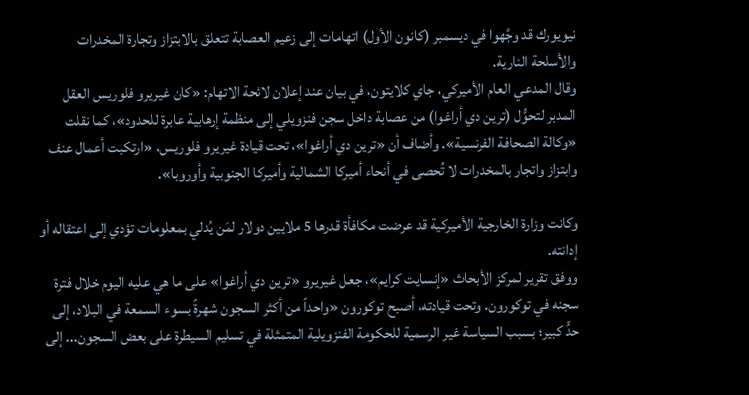نيويورك قد وجَّهوا في ديسمبر (كانون الأول) اتهامات إلى زعيم العصابة تتعلق بالابتزاز وتجارة المخدرات والأسلحة النارية.
وقال المدعي العام الأميركي، جاي كلايتون، في بيان عند إعلان لائحة الاتهام: «كان غيريرو فلوريس العقل المدبر لتحوُّل (ترين دي أراغوا) من عصابة داخل سجن فنزويلي إلى منظمة إرهابية عابرة للحدود»، كما نقلت «وكالة الصحافة الفرنسية». وأضاف أن «ترين دي أراغوا»، تحت قيادة غيريرو فلوريس، «ارتكبت أعمال عنف وابتزاز واتجار بالمخدرات لا تُحصى في أنحاء أميركا الشمالية وأميركا الجنوبية وأوروبا».

وكانت وزارة الخارجية الأميركية قد عرضت مكافأة قدرها 5 ملايين دولار لمَن يُدلي بمعلومات تؤدي إلى اعتقاله أو إدانته.
ووفق تقرير لمركز الأبحاث «إنسايت كرايم»، جعل غيريرو «ترين دي أراغوا» على ما هي عليه اليوم خلال فترة سجنه في توكورون. وتحت قيادته، أصبح توكورون «واحداً من أكثر السجون شهرةً بسوء السمعة في البلاد، إلى حدٍّ كبير؛ بسبب السياسة غير الرسمية للحكومة الفنزويلية المتمثلة في تسليم السيطرة على بعض السجون... إلى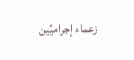زعماء إجراميِّين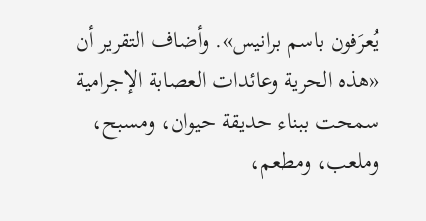يُعرَفون باسم برانيس». وأضاف التقرير أن «هذه الحرية وعائدات العصابة الإجرامية سمحت ببناء حديقة حيوان، ومسبح، وملعب، ومطعم،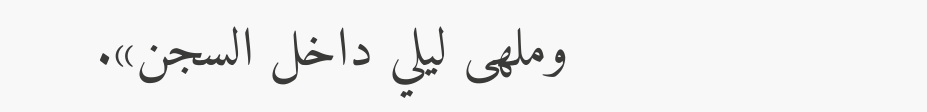وملهى ليلي داخل السجن».